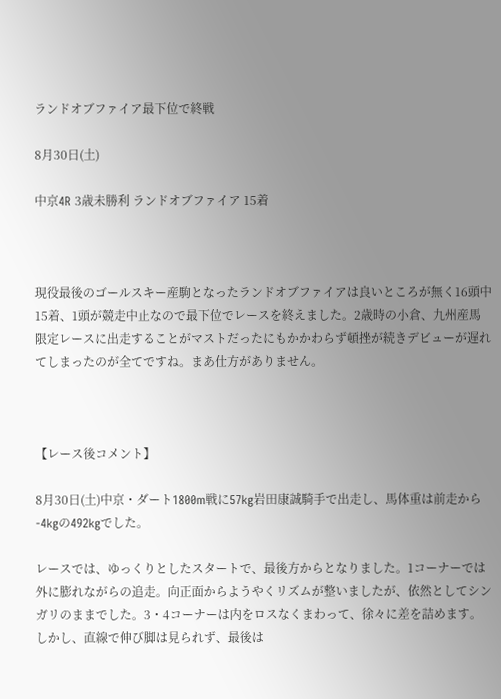ランドオブファイア最下位で終戦

8月30日(土)

中京4R 3歳未勝利 ランドオブファイア 15着



現役最後のゴールスキー産駒となったランドオブファイアは良いところが無く16頭中15着、1頭が競走中止なので最下位でレースを終えました。2歳時の小倉、九州産馬限定レースに出走することがマストだったにもかかわらず頓挫が続きデビューが遅れてしまったのが全てですね。まあ仕方がありません。



【レース後コメント】

8月30日(土)中京・ダート1800m戦に57kg岩田康誠騎手で出走し、馬体重は前走から-4kgの492kgでした。

レースでは、ゆっくりとしたスタートで、最後方からとなりました。1コーナーでは外に膨れながらの追走。向正面からようやくリズムが整いましたが、依然としてシンガリのままでした。3・4コーナーは内をロスなくまわって、徐々に差を詰めます。しかし、直線で伸び脚は見られず、最後は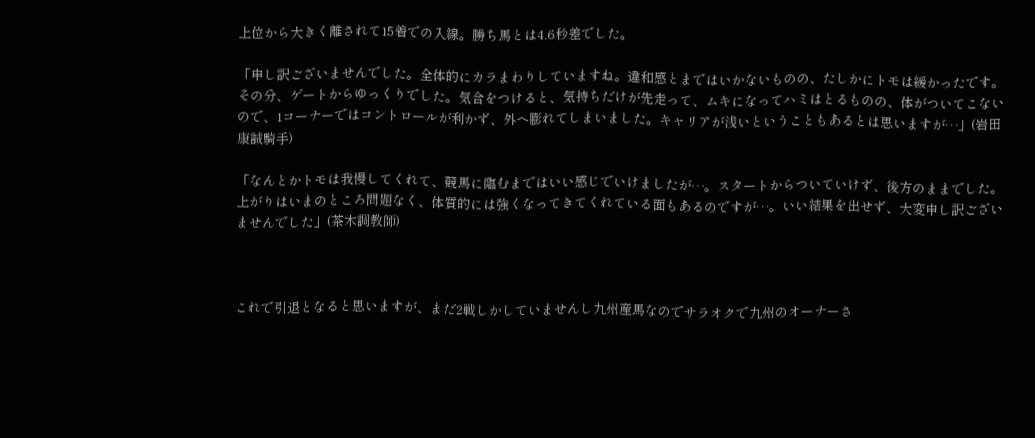上位から大きく離されて15着での入線。勝ち馬とは4.6秒差でした。

「申し訳ございませんでした。全体的にカラまわりしていますね。違和感とまではいかないものの、たしかにトモは緩かったです。その分、ゲートからゆっくりでした。気合をつけると、気持ちだけが先走って、ムキになってハミはとるものの、体がついてこないので、1コーナーではコントロールが利かず、外へ膨れてしまいました。キャリアが浅いということもあるとは思いますが…」(岩田康誠騎手)

「なんとかトモは我慢してくれて、競馬に臨むまではいい感じでいけましたが…。スタートからついていけず、後方のままでした。上がりはいまのところ問題なく、体質的には強くなってきてくれている面もあるのですが…。いい結果を出せず、大変申し訳ございませんでした」(茶木調教師)



これで引退となると思いますが、まだ2戦しかしていませんし九州産馬なのでサラオクで九州のオーナーさ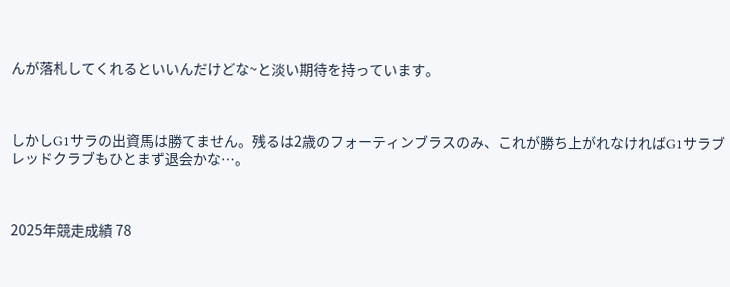んが落札してくれるといいんだけどな~と淡い期待を持っています。



しかしG1サラの出資馬は勝てません。残るは2歳のフォーティンブラスのみ、これが勝ち上がれなければG1サラブレッドクラブもひとまず退会かな…。



2025年競走成績 78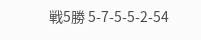戦5勝 5-7-5-5-2-54